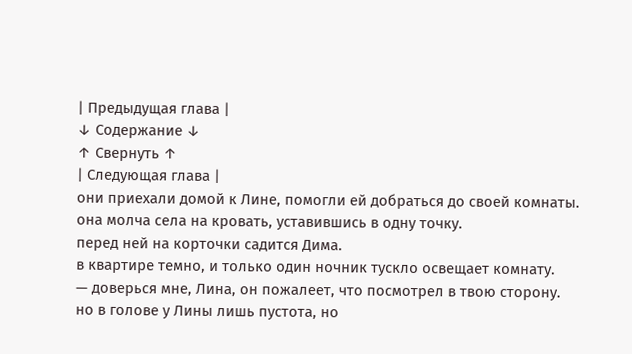| Предыдущая глава |
↓ Содержание ↓
↑ Свернуть ↑
| Следующая глава |
они приехали домой к Лине, помогли ей добраться до своей комнаты.
она молча села на кровать, уставившись в одну точку.
перед ней на корточки садится Дима.
в квартире темно, и только один ночник тускло освещает комнату.
— доверься мне, Лина, он пожалеет, что посмотрел в твою сторону.
но в голове у Лины лишь пустота, но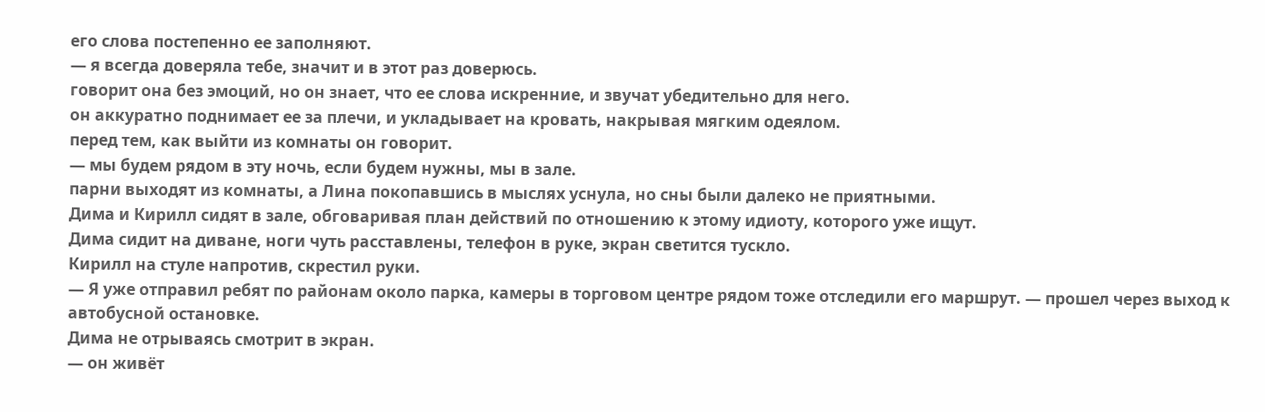его слова постепенно ее заполняют.
— я всегда доверяла тебе, значит и в этот раз доверюсь.
говорит она без эмоций, но он знает, что ее слова искренние, и звучат убедительно для него.
он аккуратно поднимает ее за плечи, и укладывает на кровать, накрывая мягким одеялом.
перед тем, как выйти из комнаты он говорит.
— мы будем рядом в эту ночь, если будем нужны, мы в зале.
парни выходят из комнаты, а Лина покопавшись в мыслях уснула, но сны были далеко не приятными.
Дима и Кирилл сидят в зале, обговаривая план действий по отношению к этому идиоту, которого уже ищут.
Дима сидит на диване, ноги чуть расставлены, телефон в руке, экран светится тускло.
Кирилл на стуле напротив, скрестил руки.
— Я уже отправил ребят по районам около парка, камеры в торговом центре рядом тоже отследили его маршрут. — прошел через выход к автобусной остановке.
Дима не отрываясь смотрит в экран.
— он живёт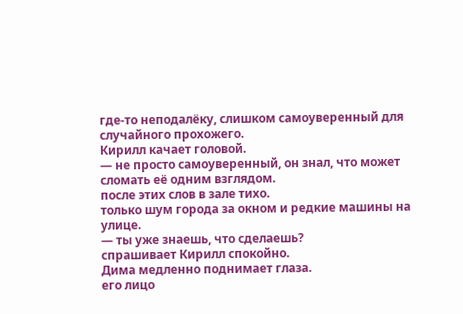где-то неподалёку, слишком самоуверенный для случайного прохожего.
Кирилл качает головой.
— не просто самоуверенный, он знал, что может сломать её одним взглядом.
после этих слов в зале тихо.
только шум города за окном и редкие машины на улице.
— ты уже знаешь, что сделаешь?
спрашивает Кирилл спокойно.
Дима медленно поднимает глаза.
его лицо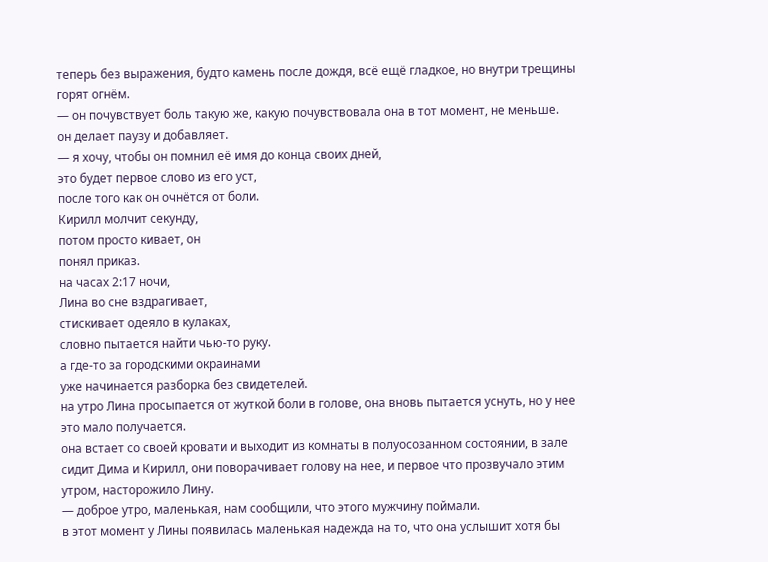теперь без выражения, будто камень после дождя, всё ещё гладкое, но внутри трещины горят огнём.
— он почувствует боль такую же, какую почувствовала она в тот момент, не меньше.
он делает паузу и добавляет.
— я хочу, чтобы он помнил её имя до конца своих дней,
это будет первое слово из его уст,
после того как он очнётся от боли.
Кирилл молчит секунду,
потом просто кивает, он
понял приказ.
на часах 2:17 ночи,
Лина во сне вздрагивает,
стискивает одеяло в кулаках,
словно пытается найти чью-то руку.
а где-то за городскими окраинами
уже начинается разборка без свидетелей.
на утро Лина просыпается от жуткой боли в голове, она вновь пытается уснуть, но у нее это мало получается.
она встает со своей кровати и выходит из комнаты в полуосозанном состоянии, в зале сидит Дима и Кирилл, они поворачивает голову на нее, и первое что прозвучало этим утром, насторожило Лину.
— доброе утро, маленькая, нам сообщили, что этого мужчину поймали.
в этот момент у Лины появилась маленькая надежда на то, что она услышит хотя бы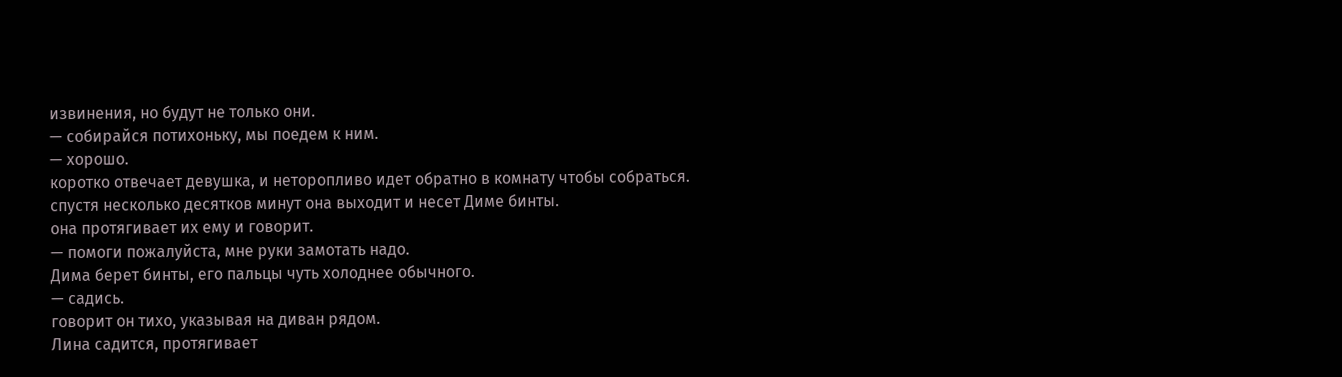извинения, но будут не только они.
— собирайся потихоньку, мы поедем к ним.
— хорошо.
коротко отвечает девушка, и неторопливо идет обратно в комнату чтобы собраться.
спустя несколько десятков минут она выходит и несет Диме бинты.
она протягивает их ему и говорит.
— помоги пожалуйста, мне руки замотать надо.
Дима берет бинты, его пальцы чуть холоднее обычного.
— садись.
говорит он тихо, указывая на диван рядом.
Лина садится, протягивает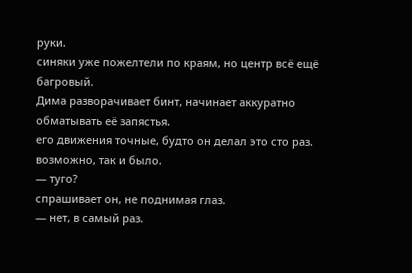руки.
синяки уже пожелтели по краям, но центр всё ещё багровый.
Дима разворачивает бинт, начинает аккуратно обматывать её запястья.
его движения точные, будто он делал это сто раз.
возможно, так и было.
— туго?
спрашивает он, не поднимая глаз.
— нет, в самый раз.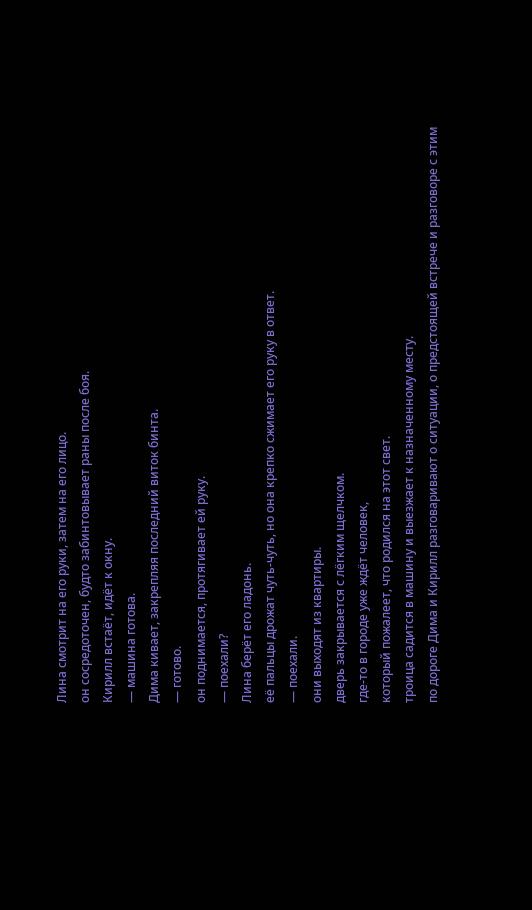Лина смотрит на его руки, затем на его лицо.
он сосредоточен, будто забинтовывает раны после боя.
Кирилл встаёт, идёт к окну.
— машина готова.
Дима кивает, закрепляя последний виток бинта.
— готово.
он поднимается, протягивает ей руку.
— поехали?
Лина берёт его ладонь.
её пальцы дрожат чуть-чуть, но она крепко сжимает его руку в ответ.
— поехали.
они выходят из квартиры.
дверь закрывается с лёгким щелчком.
где-то в городе уже ждёт человек,
который пожалеет, что родился на этот свет.
троица садится в машину и выезжает к назначенному месту.
по дороге Дима и Кирилл разговаривают о ситуации, о предстоящей встрече и разговоре с этим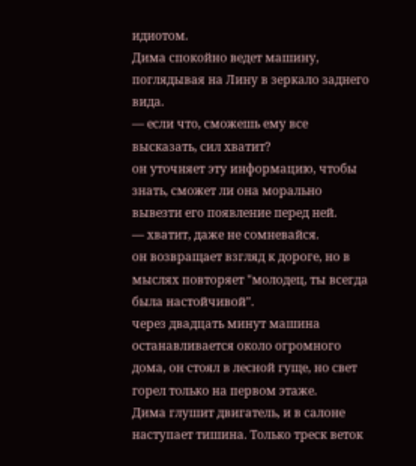идиотом.
Дима спокойно ведет машину, поглядывая на Лину в зеркало заднего вида.
— если что, сможешь ему все высказать, сил хватит?
он уточняет эту информацию, чтобы знать, сможет ли она морально вывезти его появление перед ней.
— хватит, даже не сомневайся.
он возвращает взгляд к дороге, но в мыслях повторяет "молодец, ты всегда была настойчивой".
через двадцать минут машина останавливается около огромного дома, он стоял в лесной гуще, но свет горел только на первом этаже.
Дима глушит двигатель, и в салоне наступает тишина. Только треск веток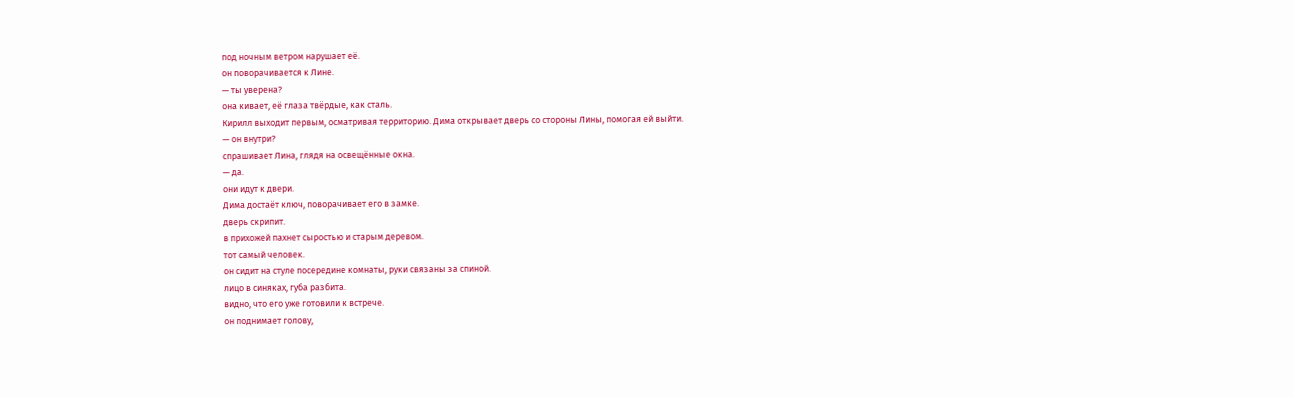под ночным ветром нарушает её.
он поворачивается к Лине.
— ты уверена?
она кивает, её глаза твёрдые, как сталь.
Кирилл выходит первым, осматривая территорию. Дима открывает дверь со стороны Лины, помогая ей выйти.
— он внутри?
спрашивает Лина, глядя на освещённые окна.
— да.
они идут к двери.
Дима достаёт ключ, поворачивает его в замке.
дверь скрипит.
в прихожей пахнет сыростью и старым деревом.
тот самый человек.
он сидит на стуле посередине комнаты, руки связаны за спиной.
лицо в синяках, губа разбита.
видно, что его уже готовили к встрече.
он поднимает голову,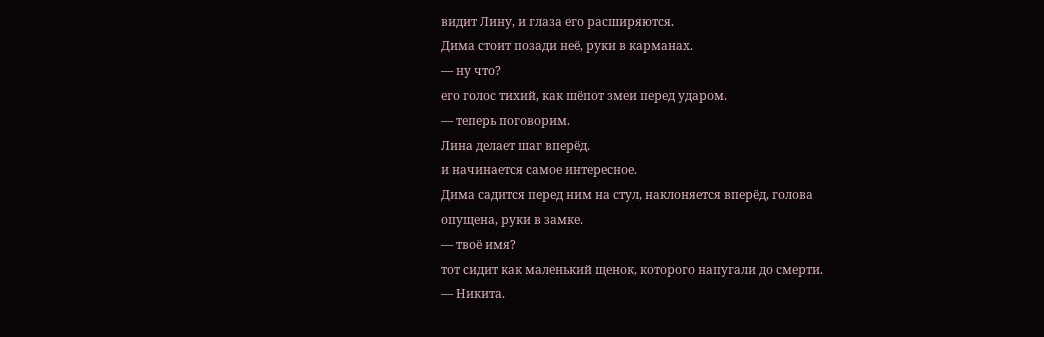видит Лину, и глаза его расширяются.
Дима стоит позади неё, руки в карманах.
— ну что?
его голос тихий, как шёпот змеи перед ударом.
— теперь поговорим.
Лина делает шаг вперёд.
и начинается самое интересное.
Дима садится перед ним на стул, наклоняется вперёд, голова опущена, руки в замке.
— твоё имя?
тот сидит как маленький щенок, которого напугали до смерти.
— Никита.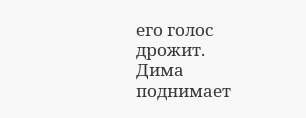его голос дрожит.
Дима поднимает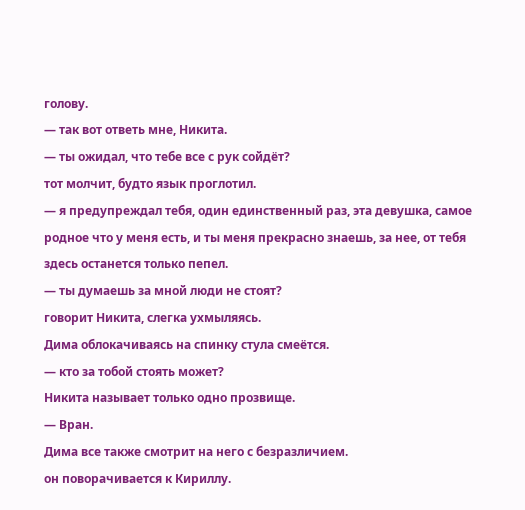голову.
— так вот ответь мне, Никита.
— ты ожидал, что тебе все с рук сойдёт?
тот молчит, будто язык проглотил.
— я предупреждал тебя, один единственный раз, эта девушка, самое родное что у меня есть, и ты меня прекрасно знаешь, за нее, от тебя здесь останется только пепел.
— ты думаешь за мной люди не стоят?
говорит Никита, слегка ухмыляясь.
Дима облокачиваясь на спинку стула смеётся.
— кто за тобой стоять может?
Никита называет только одно прозвище.
— Вран.
Дима все также смотрит на него с безразличием.
он поворачивается к Кириллу.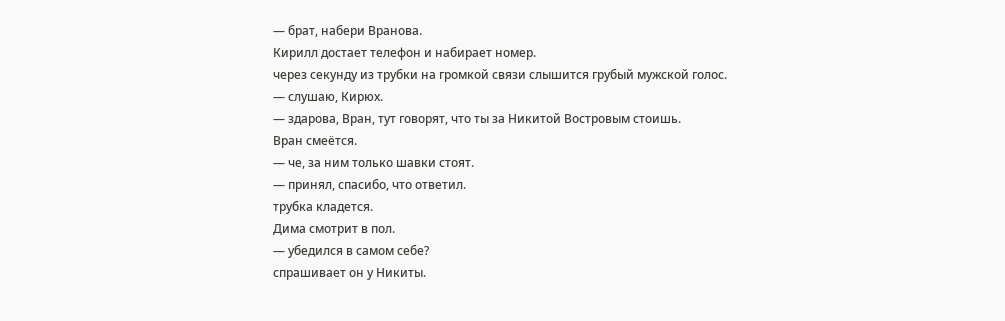— брат, набери Вранова.
Кирилл достает телефон и набирает номер.
через секунду из трубки на громкой связи слышится грубый мужской голос.
— слушаю, Кирюх.
— здарова, Вран, тут говорят, что ты за Никитой Востровым стоишь.
Вран смеётся.
— че, за ним только шавки стоят.
— принял, спасибо, что ответил.
трубка кладется.
Дима смотрит в пол.
— убедился в самом себе?
спрашивает он у Никиты.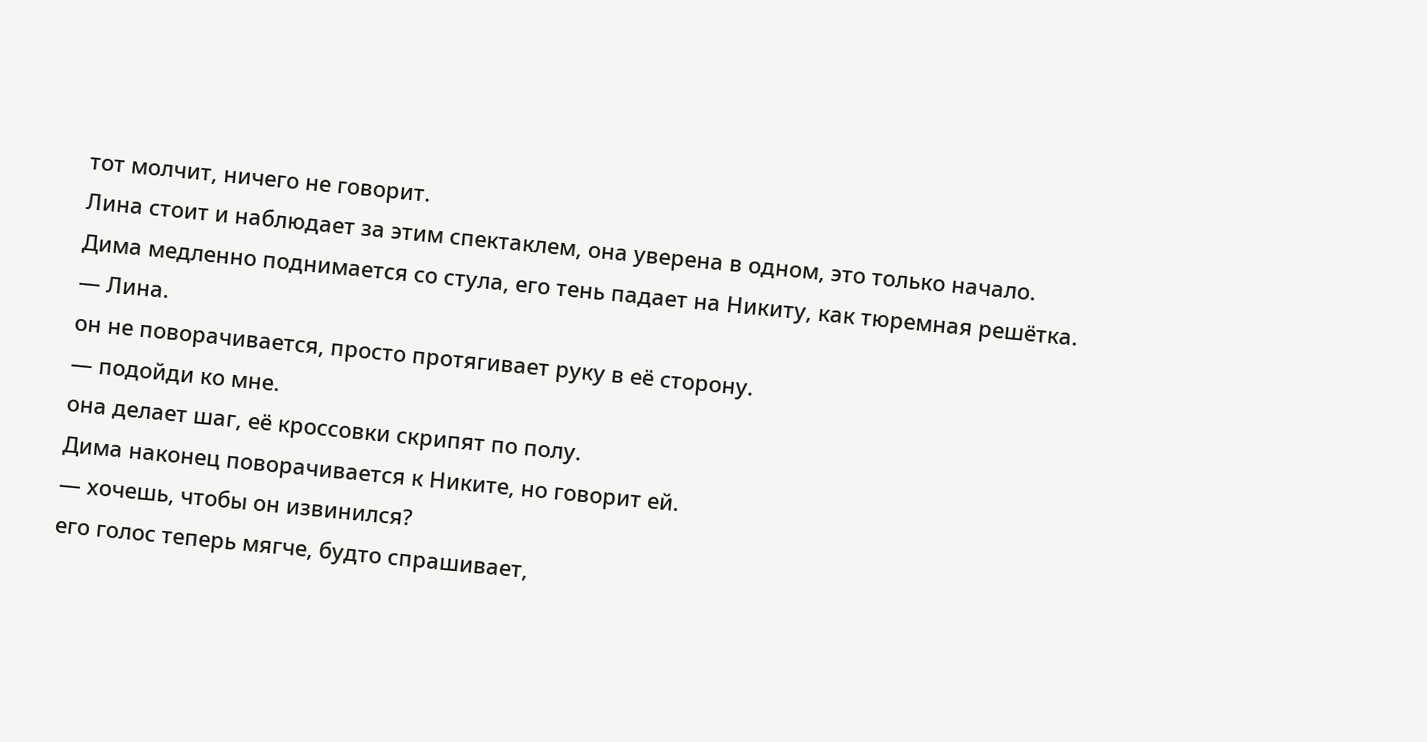тот молчит, ничего не говорит.
Лина стоит и наблюдает за этим спектаклем, она уверена в одном, это только начало.
Дима медленно поднимается со стула, его тень падает на Никиту, как тюремная решётка.
— Лина.
он не поворачивается, просто протягивает руку в её сторону.
— подойди ко мне.
она делает шаг, её кроссовки скрипят по полу.
Дима наконец поворачивается к Никите, но говорит ей.
— хочешь, чтобы он извинился?
его голос теперь мягче, будто спрашивает,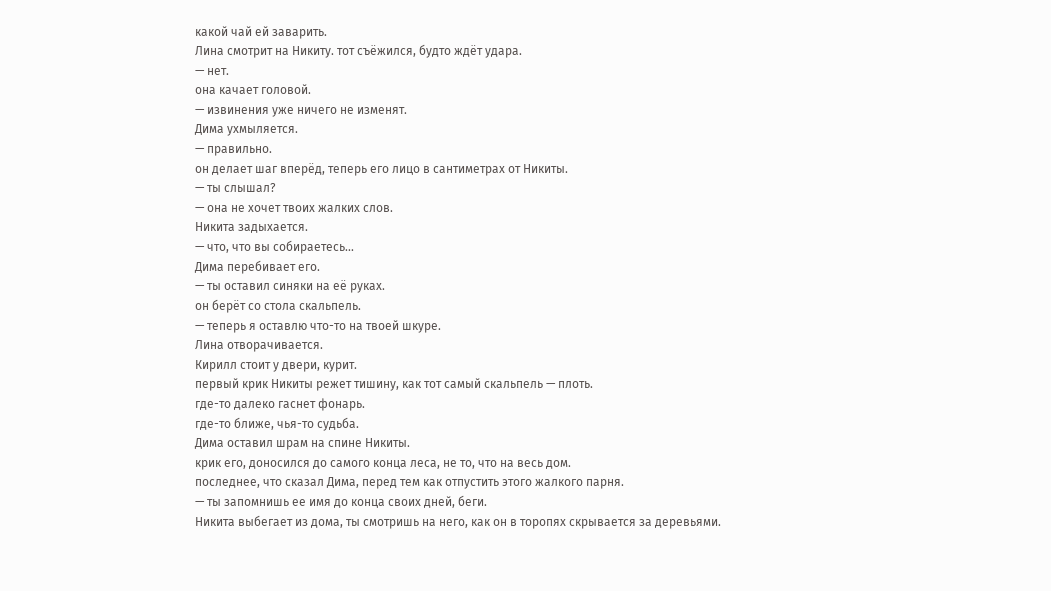какой чай ей заварить.
Лина смотрит на Никиту. тот съёжился, будто ждёт удара.
— нет.
она качает головой.
— извинения уже ничего не изменят.
Дима ухмыляется.
— правильно.
он делает шаг вперёд, теперь его лицо в сантиметрах от Никиты.
— ты слышал?
— она не хочет твоих жалких слов.
Никита задыхается.
— что, что вы собираетесь...
Дима перебивает его.
— ты оставил синяки на её руках.
он берёт со стола скальпель.
— теперь я оставлю что-то на твоей шкуре.
Лина отворачивается.
Кирилл стоит у двери, курит.
первый крик Никиты режет тишину, как тот самый скальпель — плоть.
где-то далеко гаснет фонарь.
где-то ближе, чья-то судьба.
Дима оставил шрам на спине Никиты.
крик его, доносился до самого конца леса, не то, что на весь дом.
последнее, что сказал Дима, перед тем как отпустить этого жалкого парня.
— ты запомнишь ее имя до конца своих дней, беги.
Никита выбегает из дома, ты смотришь на него, как он в торопях скрывается за деревьями.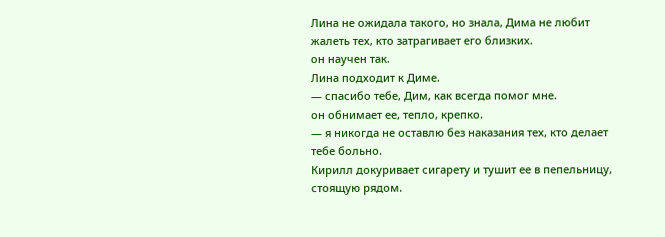Лина не ожидала такого, но знала, Дима не любит жалеть тех, кто затрагивает его близких.
он научен так.
Лина подходит к Диме.
— спасибо тебе, Дим, как всегда помог мне.
он обнимает ее, тепло, крепко.
— я никогда не оставлю без наказания тех, кто делает тебе больно.
Кирилл докуривает сигарету и тушит ее в пепельницу, стоящую рядом.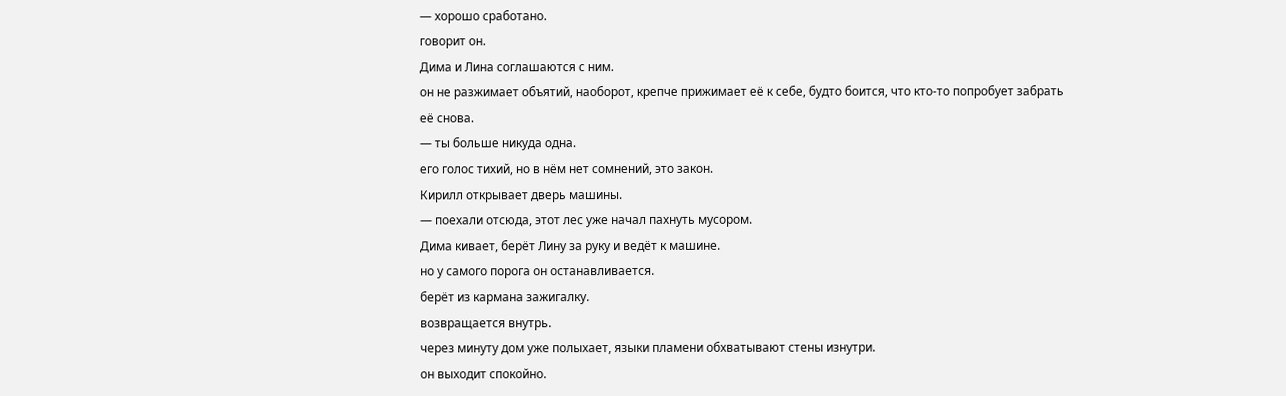— хорошо сработано.
говорит он.
Дима и Лина соглашаются с ним.
он не разжимает объятий, наоборот, крепче прижимает её к себе, будто боится, что кто-то попробует забрать её снова.
— ты больше никуда одна.
его голос тихий, но в нём нет сомнений, это закон.
Кирилл открывает дверь машины.
— поехали отсюда, этот лес уже начал пахнуть мусором.
Дима кивает, берёт Лину за руку и ведёт к машине.
но у самого порога он останавливается.
берёт из кармана зажигалку.
возвращается внутрь.
через минуту дом уже полыхает, языки пламени обхватывают стены изнутри.
он выходит спокойно.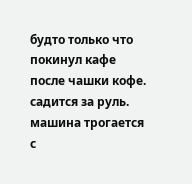будто только что покинул кафе после чашки кофе.
садится за руль.
машина трогается с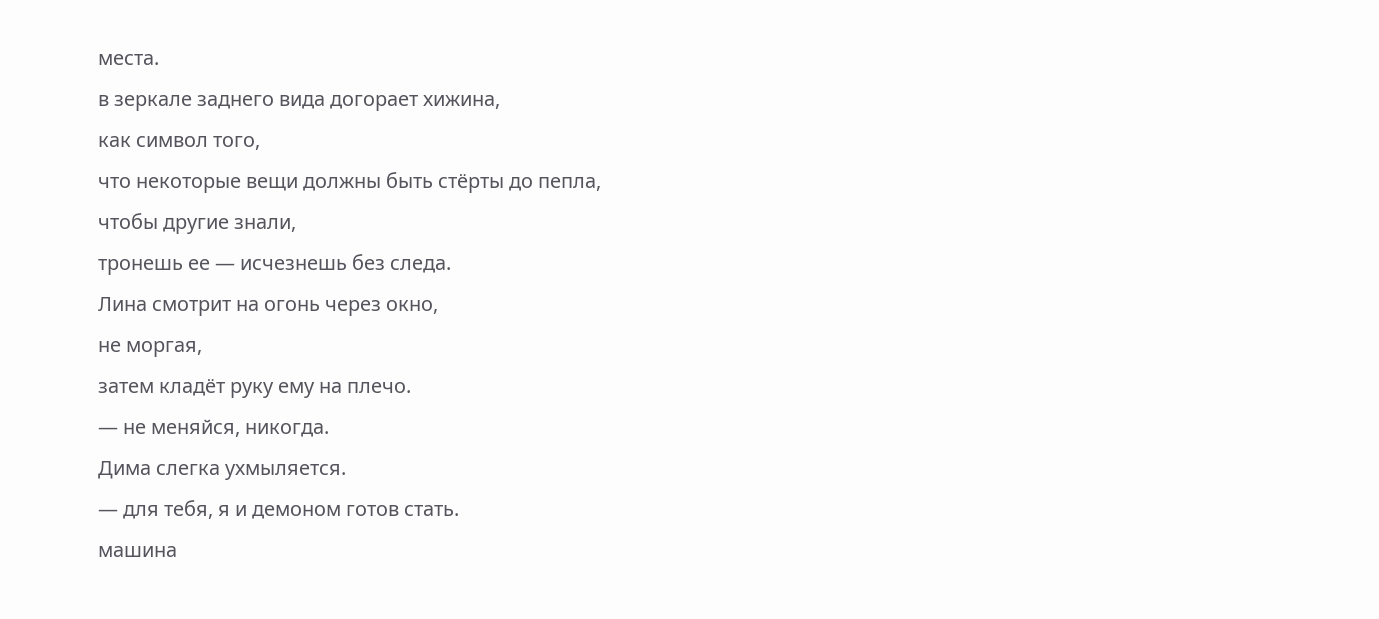места.
в зеркале заднего вида догорает хижина,
как символ того,
что некоторые вещи должны быть стёрты до пепла,
чтобы другие знали,
тронешь ее — исчезнешь без следа.
Лина смотрит на огонь через окно,
не моргая,
затем кладёт руку ему на плечо.
— не меняйся, никогда.
Дима слегка ухмыляется.
— для тебя, я и демоном готов стать.
машина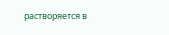растворяется в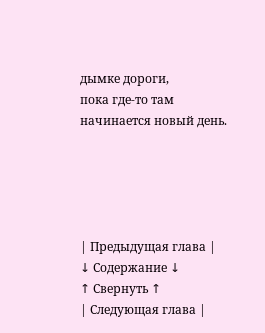дымке дороги,
пока где-то там
начинается новый день.





| Предыдущая глава |
↓ Содержание ↓
↑ Свернуть ↑
| Следующая глава |